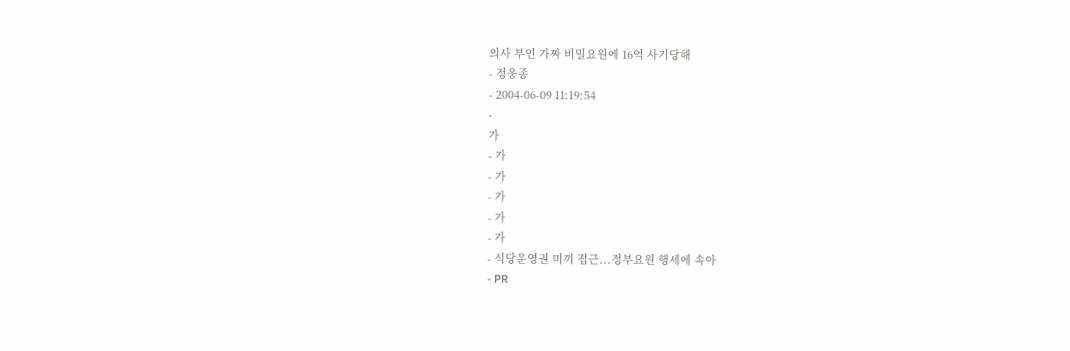의사 부인 가짜 비밀요원에 16억 사기당해
- 정웅종
- 2004-06-09 11:19:54
-
가
- 가
- 가
- 가
- 가
- 가
- 식당운영권 미끼 접근...정부요원 행세에 속아
- PR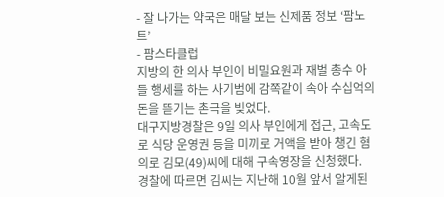- 잘 나가는 약국은 매달 보는 신제품 정보 ‘팜노트’
- 팜스타클럽
지방의 한 의사 부인이 비밀요원과 재벌 총수 아들 행세를 하는 사기범에 감쪽같이 속아 수십억의 돈을 뜯기는 촌극을 빚었다.
대구지방경찰은 9일 의사 부인에게 접근, 고속도로 식당 운영권 등을 미끼로 거액을 받아 챙긴 혐의로 김모(49)씨에 대해 구속영장을 신청했다.
경찰에 따르면 김씨는 지난해 10월 앞서 알게된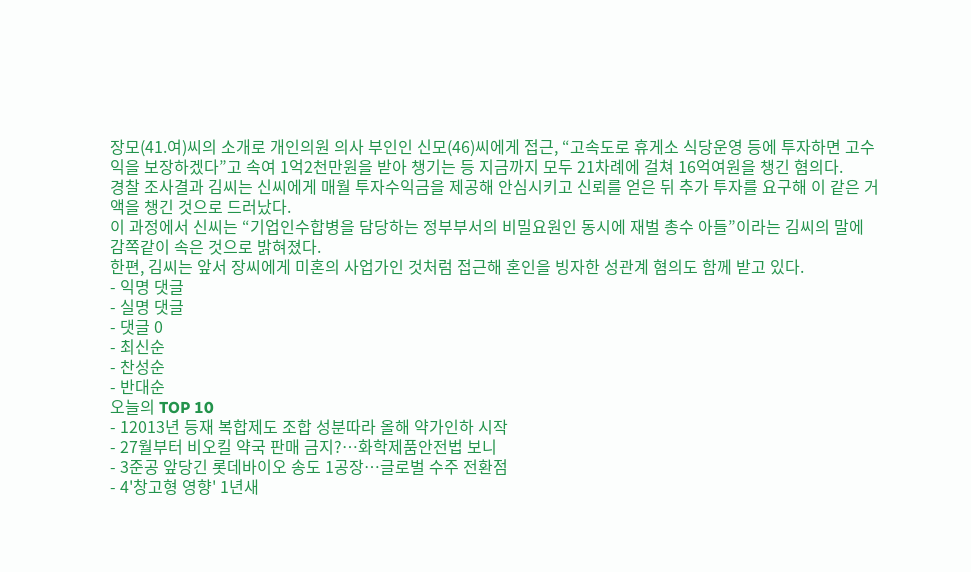장모(41.여)씨의 소개로 개인의원 의사 부인인 신모(46)씨에게 접근, “고속도로 휴게소 식당운영 등에 투자하면 고수익을 보장하겠다”고 속여 1억2천만원을 받아 챙기는 등 지금까지 모두 21차례에 걸쳐 16억여원을 챙긴 혐의다.
경찰 조사결과 김씨는 신씨에게 매월 투자수익금을 제공해 안심시키고 신뢰를 얻은 뒤 추가 투자를 요구해 이 같은 거액을 챙긴 것으로 드러났다.
이 과정에서 신씨는 “기업인수합병을 담당하는 정부부서의 비밀요원인 동시에 재벌 총수 아들”이라는 김씨의 말에 감쪽같이 속은 것으로 밝혀졌다.
한편, 김씨는 앞서 장씨에게 미혼의 사업가인 것처럼 접근해 혼인을 빙자한 성관계 혐의도 함께 받고 있다.
- 익명 댓글
- 실명 댓글
- 댓글 0
- 최신순
- 찬성순
- 반대순
오늘의 TOP 10
- 12013년 등재 복합제도 조합 성분따라 올해 약가인하 시작
- 27월부터 비오킬 약국 판매 금지?…화학제품안전법 보니
- 3준공 앞당긴 롯데바이오 송도 1공장…글로벌 수주 전환점
- 4'창고형 영향' 1년새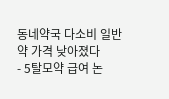동네약국 다소비 일반약 가격 낮아졌다
- 5탈모약 급여 논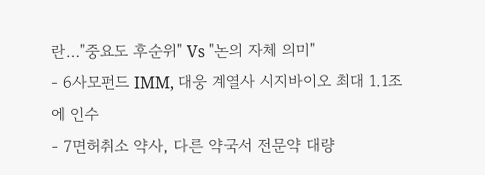란…"중요도 후순위" Vs "논의 자체 의미"
- 6사모펀드 IMM, 대웅 계열사 시지바이오 최대 1.1조에 인수
- 7면허취소 약사, 다른 약국서 전문약 대량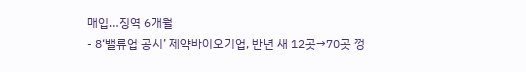매입…징역 6개월
- 8‘밸류업 공시’ 제약바이오기업, 반년 새 12곳→70곳 껑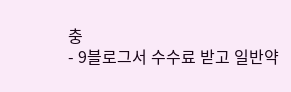충
- 9블로그서 수수료 받고 일반약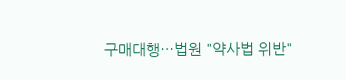구매대행…법원 "약사법 위반"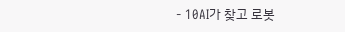- 10AI가 찾고 로봇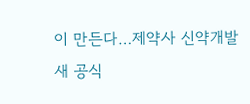이 만든다…제약사 신약개발 새 공식